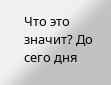Что это значит? До сего дня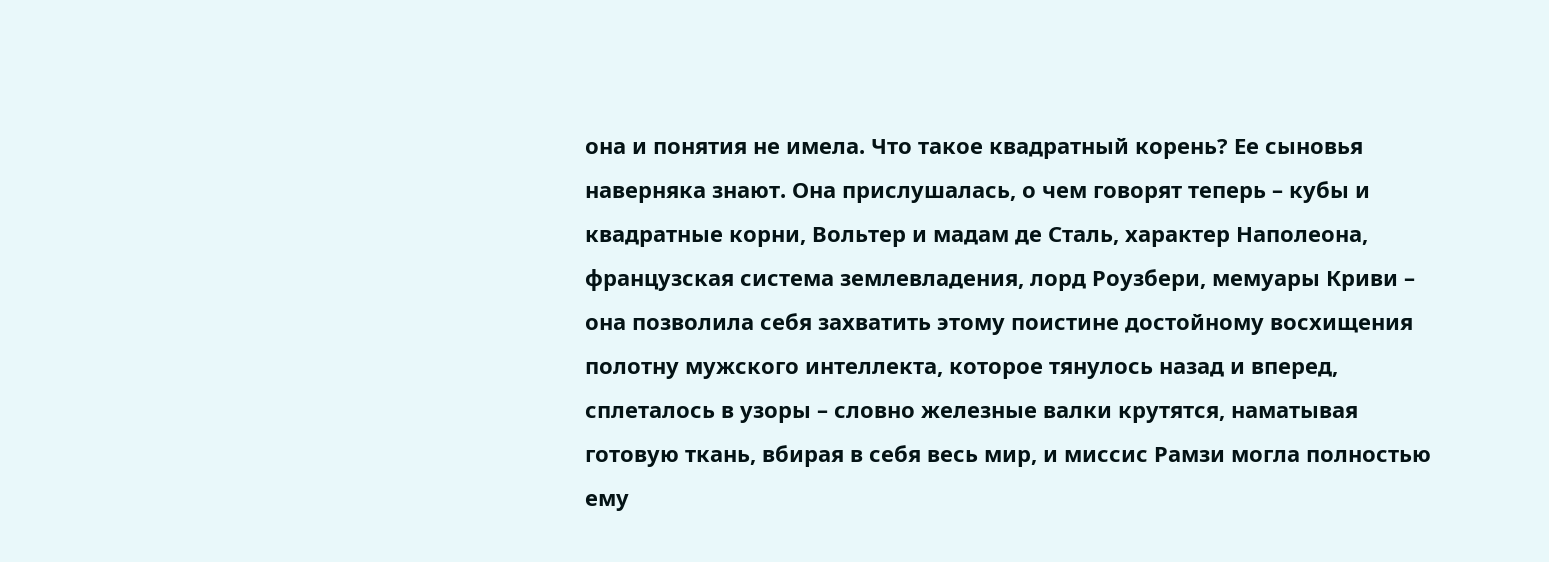она и понятия не имела. Что такое квадратный корень? Ее сыновья наверняка знают. Она прислушалась, о чем говорят теперь – кубы и квадратные корни, Вольтер и мадам де Сталь, характер Наполеона, французская система землевладения, лорд Роузбери, мемуары Криви – она позволила себя захватить этому поистине достойному восхищения полотну мужского интеллекта, которое тянулось назад и вперед, сплеталось в узоры – словно железные валки крутятся, наматывая готовую ткань, вбирая в себя весь мир, и миссис Рамзи могла полностью ему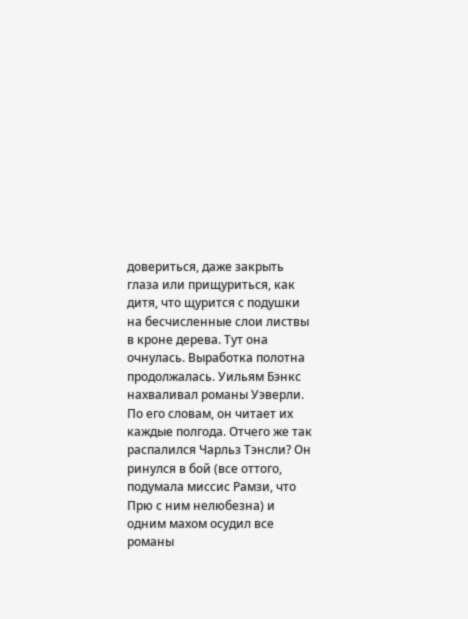довериться, даже закрыть глаза или прищуриться, как дитя, что щурится с подушки на бесчисленные слои листвы в кроне дерева. Тут она очнулась. Выработка полотна продолжалась. Уильям Бэнкс нахваливал романы Уэверли.
По его словам, он читает их каждые полгода. Отчего же так распалился Чарльз Тэнсли? Он ринулся в бой (все оттого, подумала миссис Рамзи, что Прю с ним нелюбезна) и одним махом осудил все романы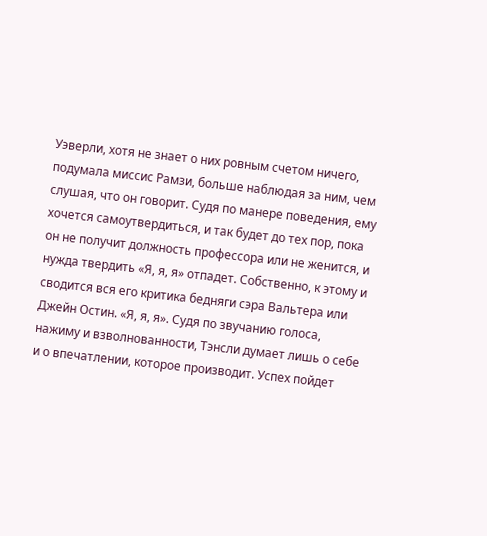Уэверли, хотя не знает о них ровным счетом ничего, подумала миссис Рамзи, больше наблюдая за ним, чем слушая, что он говорит. Судя по манере поведения, ему хочется самоутвердиться, и так будет до тех пор, пока он не получит должность профессора или не женится, и нужда твердить «Я, я, я» отпадет. Собственно, к этому и сводится вся его критика бедняги сэра Вальтера или Джейн Остин. «Я, я, я». Судя по звучанию голоса, нажиму и взволнованности, Тэнсли думает лишь о себе и о впечатлении, которое производит. Успех пойдет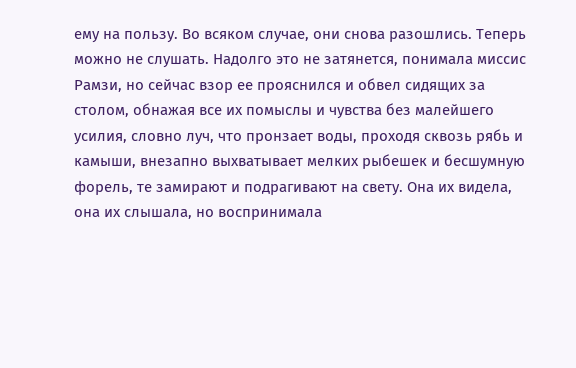ему на пользу. Во всяком случае, они снова разошлись. Теперь можно не слушать. Надолго это не затянется, понимала миссис Рамзи, но сейчас взор ее прояснился и обвел сидящих за столом, обнажая все их помыслы и чувства без малейшего усилия, словно луч, что пронзает воды, проходя сквозь рябь и камыши, внезапно выхватывает мелких рыбешек и бесшумную форель, те замирают и подрагивают на свету. Она их видела, она их слышала, но воспринимала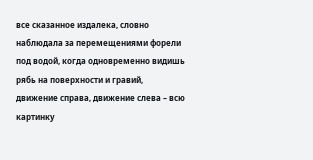все сказанное издалека, словно наблюдала за перемещениями форели под водой, когда одновременно видишь рябь на поверхности и гравий, движение справа, движение слева – всю картинку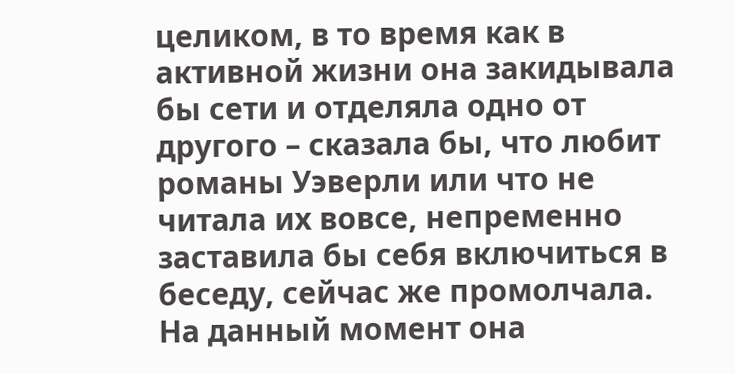целиком, в то время как в активной жизни она закидывала бы сети и отделяла одно от другого – сказала бы, что любит романы Уэверли или что не читала их вовсе, непременно заставила бы себя включиться в беседу, сейчас же промолчала. На данный момент она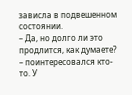зависла в подвешенном состоянии.
– Да, но долго ли это продлится, как думаете? – поинтересовался кто-то. У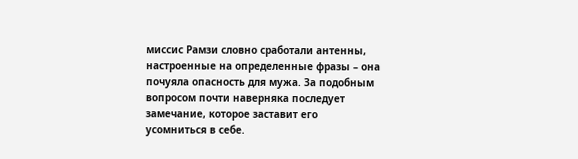миссис Рамзи словно сработали антенны, настроенные на определенные фразы – она почуяла опасность для мужа. За подобным вопросом почти наверняка последует замечание, которое заставит его усомниться в себе.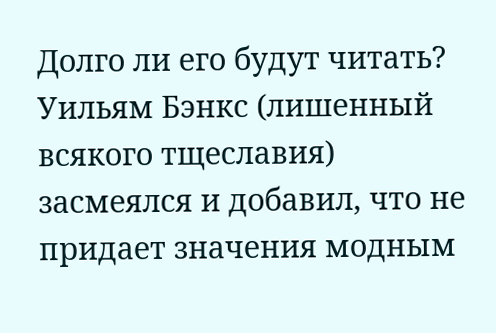Долго ли его будут читать? Уильям Бэнкс (лишенный всякого тщеславия) засмеялся и добавил, что не придает значения модным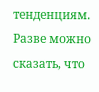тенденциям. Разве можно сказать, что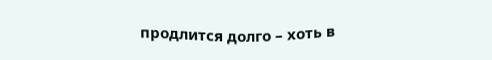продлится долго – хоть в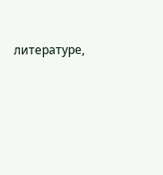литературе,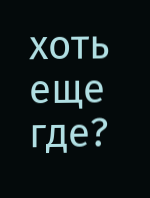хоть еще где?